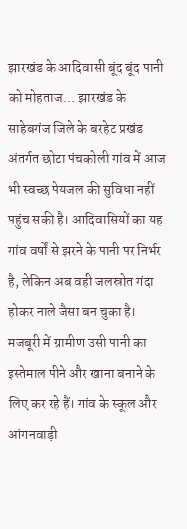झारखंड के आदिवासी बूंद बूंद पानी को मोहताज... झारखंड के साहेबगंज जिले के बरहेट प्रखंड अंतर्गत छोटा पंचकोली गांव में आज भी स्वच्छ पेयजल की सुविधा नहीं पहुंच सकी है। आदिवासियों का यह गांव वर्षों से झरने के पानी पर निर्भर है, लेकिन अब वही जलस्रोत गंदा होकर नाले जैसा बन चुका है। मजबूरी में ग्रामीण उसी पानी का इस्तेमाल पीने और खाना बनाने के लिए कर रहे हैं। गांव के स्कूल और आंगनवाड़ी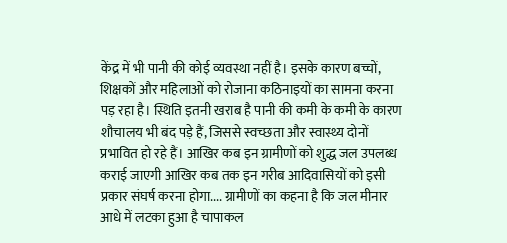केंद्र में भी पानी की कोई व्यवस्था नहीं है। इसके कारण बच्चों, शिक्षकों और महिलाओं को रोजाना कठिनाइयों का सामना करना पड़ रहा है। स्थिति इतनी खराब है पानी की कमी के कमी के कारण शौचालय भी बंद पड़े हैं, जिससे स्वच्छता और स्वास्थ्य दोनों प्रभावित हो रहे हैं। आखिर कब इन ग्रामीणों को शुद्ध जल उपलब्ध कराई जाएगी आखिर कब तक इन गरीब आदिवासियों को इसी प्रकार संघर्ष करना होगा.... ग्रामीणों का कहना है कि जल मीनार आधे में लटका हुआ है चापाकल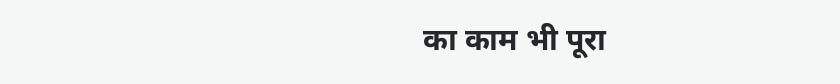का काम भी पूरा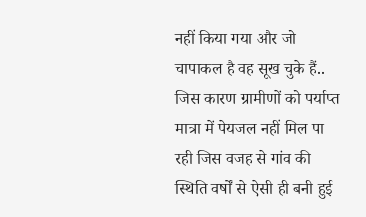नहीं किया गया और जो चापाकल है वह सूख चुके हैं.. जिस कारण ग्रामीणों को पर्याप्त मात्रा में पेयजल नहीं मिल पा रही जिस वजह से गांव की स्थिति वर्षों से ऐसी ही बनी हुई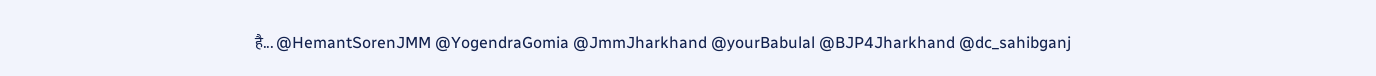है... @HemantSorenJMM @YogendraGomia @JmmJharkhand @yourBabulal @BJP4Jharkhand @dc_sahibganj